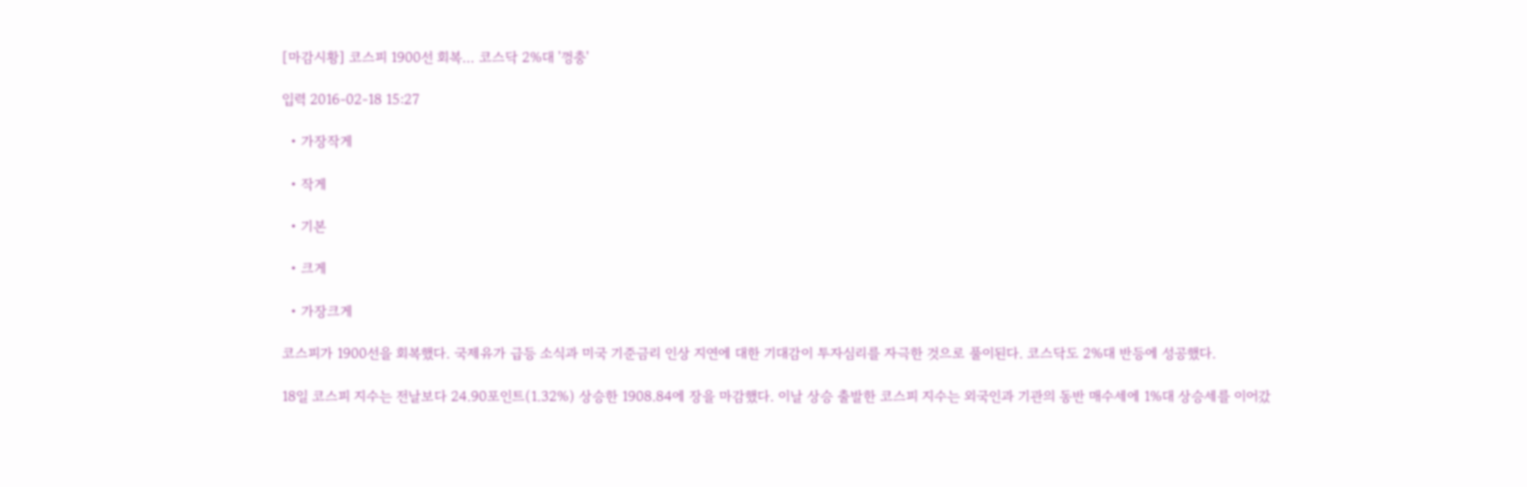[마감시황] 코스피 1900선 회복… 코스닥 2%대 '껑충'

입력 2016-02-18 15:27

  • 가장작게

  • 작게

  • 기본

  • 크게

  • 가장크게

코스피가 1900선을 회복했다. 국제유가 급등 소식과 미국 기준금리 인상 지연에 대한 기대감이 투자심리를 자극한 것으로 풀이된다. 코스닥도 2%대 반등에 성공했다.

18일 코스피 지수는 전날보다 24.90포인트(1.32%) 상승한 1908.84에 장을 마감했다. 이날 상승 출발한 코스피 지수는 외국인과 기관의 동반 매수세에 1%대 상승세를 이어갔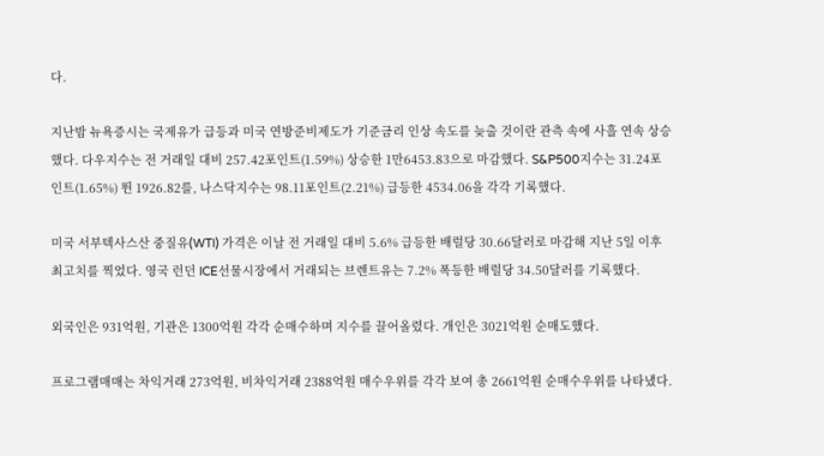다.

지난밤 뉴욕증시는 국제유가 급등과 미국 연방준비제도가 기준금리 인상 속도를 늦출 것이란 관측 속에 사흘 연속 상승했다. 다우지수는 전 거래일 대비 257.42포인트(1.59%) 상승한 1만6453.83으로 마감했다. S&P500지수는 31.24포인트(1.65%) 뛴 1926.82를, 나스닥지수는 98.11포인트(2.21%) 급등한 4534.06을 각각 기록했다.

미국 서부텍사스산 중질유(WTI) 가격은 이날 전 거래일 대비 5.6% 급등한 배럴당 30.66달러로 마감해 지난 5일 이후 최고치를 찍었다. 영국 런던 ICE선물시장에서 거래되는 브렌트유는 7.2% 폭등한 배럴당 34.50달러를 기록했다.

외국인은 931억원, 기관은 1300억원 각각 순매수하며 지수를 끌어올렸다. 개인은 3021억원 순매도했다.

프로그램매매는 차익거래 273억원, 비차익거래 2388억원 매수우위를 각각 보여 총 2661억원 순매수우위를 나타냈다.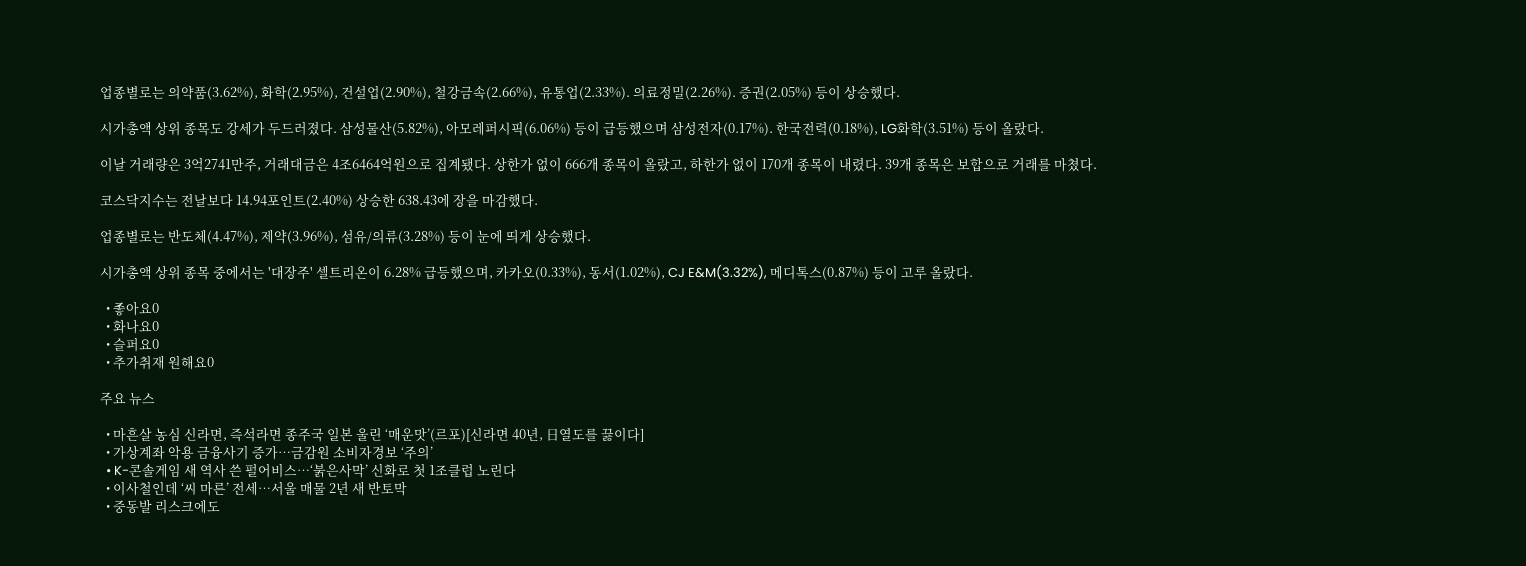업종별로는 의약품(3.62%), 화학(2.95%), 건설업(2.90%), 철강금속(2.66%), 유통업(2.33%). 의료정밀(2.26%). 증권(2.05%) 등이 상승했다.

시가총액 상위 종목도 강세가 두드러졌다. 삼성물산(5.82%), 아모레퍼시픽(6.06%) 등이 급등했으며 삼성전자(0.17%). 한국전력(0.18%), LG화학(3.51%) 등이 올랐다.

이날 거래량은 3억2741만주, 거래대금은 4조6464억원으로 집계됐다. 상한가 없이 666개 종목이 올랐고, 하한가 없이 170개 종목이 내렸다. 39개 종목은 보합으로 거래를 마쳤다.

코스닥지수는 전날보다 14.94포인트(2.40%) 상승한 638.43에 장을 마감했다.

업종별로는 반도체(4.47%), 제약(3.96%), 섬유/의류(3.28%) 등이 눈에 띄게 상승했다.

시가총액 상위 종목 중에서는 '대장주' 셀트리온이 6.28% 급등했으며, 카카오(0.33%), 동서(1.02%), CJ E&M(3.32%), 메디톡스(0.87%) 등이 고루 올랐다.

  • 좋아요0
  • 화나요0
  • 슬퍼요0
  • 추가취재 원해요0

주요 뉴스

  • 마흔살 농심 신라면, 즉석라면 종주국 일본 울린 ‘매운맛’(르포)[신라면 40년, 日열도를 끓이다]
  • 가상계좌 악용 금융사기 증가⋯금감원 소비자경보 ‘주의’
  • K-콘솔게임 새 역사 쓴 펄어비스…‘붉은사막’ 신화로 첫 1조클럽 노린다
  • 이사철인데 ‘씨 마른’ 전세…서울 매물 2년 새 반토막
  • 중동발 리스크에도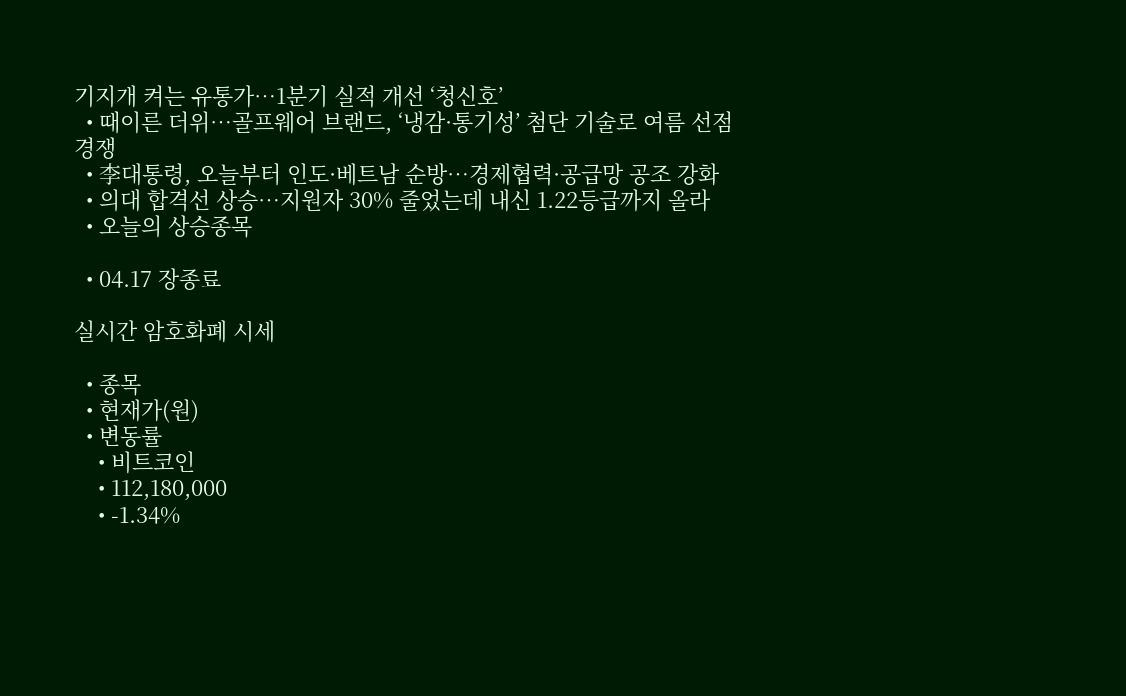기지개 켜는 유통가…1분기 실적 개선 ‘청신호’
  • 때이른 더위…골프웨어 브랜드, ‘냉감·통기성’ 첨단 기술로 여름 선점 경쟁
  • 李대통령, 오늘부터 인도·베트남 순방…경제협력·공급망 공조 강화
  • 의대 합격선 상승…지원자 30% 줄었는데 내신 1.22등급까지 올라
  • 오늘의 상승종목

  • 04.17 장종료

실시간 암호화폐 시세

  • 종목
  • 현재가(원)
  • 변동률
    • 비트코인
    • 112,180,000
    • -1.34%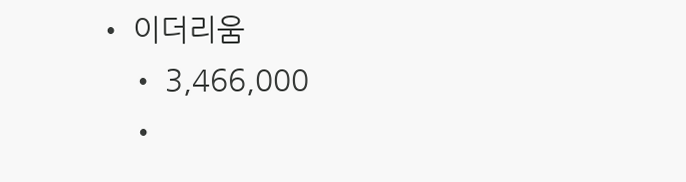• 이더리움
    • 3,466,000
    •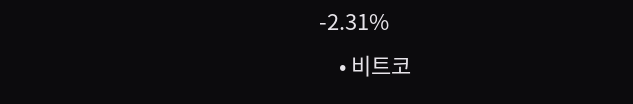-2.31%
    • 비트코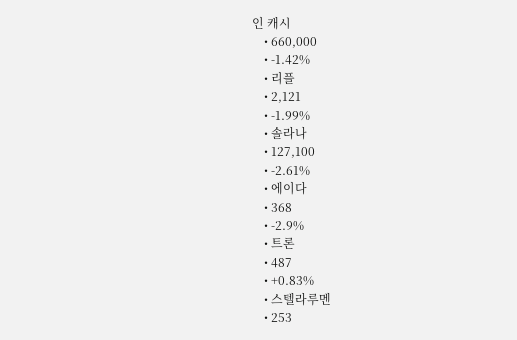인 캐시
    • 660,000
    • -1.42%
    • 리플
    • 2,121
    • -1.99%
    • 솔라나
    • 127,100
    • -2.61%
    • 에이다
    • 368
    • -2.9%
    • 트론
    • 487
    • +0.83%
    • 스텔라루멘
    • 253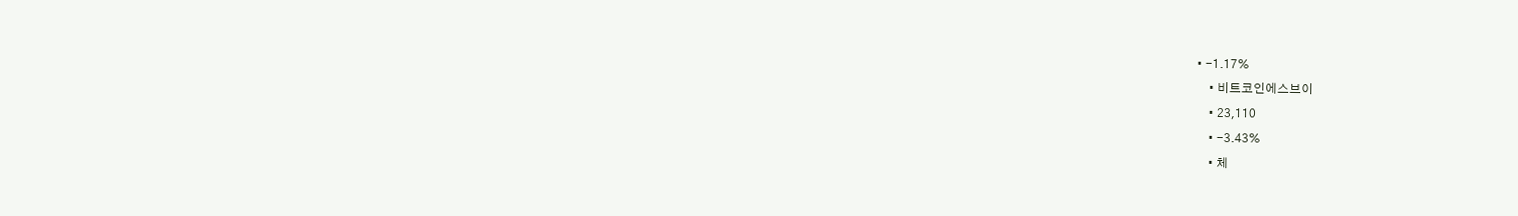• -1.17%
    • 비트코인에스브이
    • 23,110
    • -3.43%
    • 체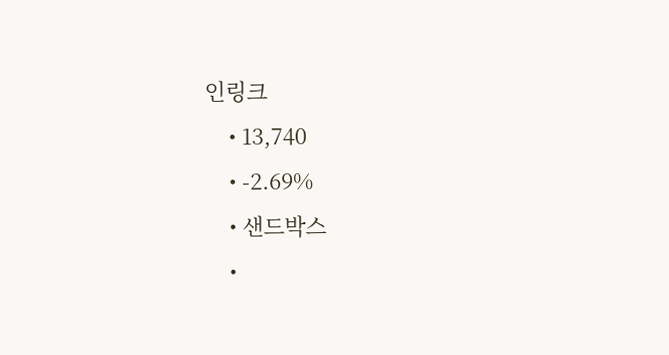인링크
    • 13,740
    • -2.69%
    • 샌드박스
    •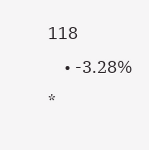118
    • -3.28%
*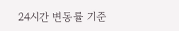24시간 변동률 기준